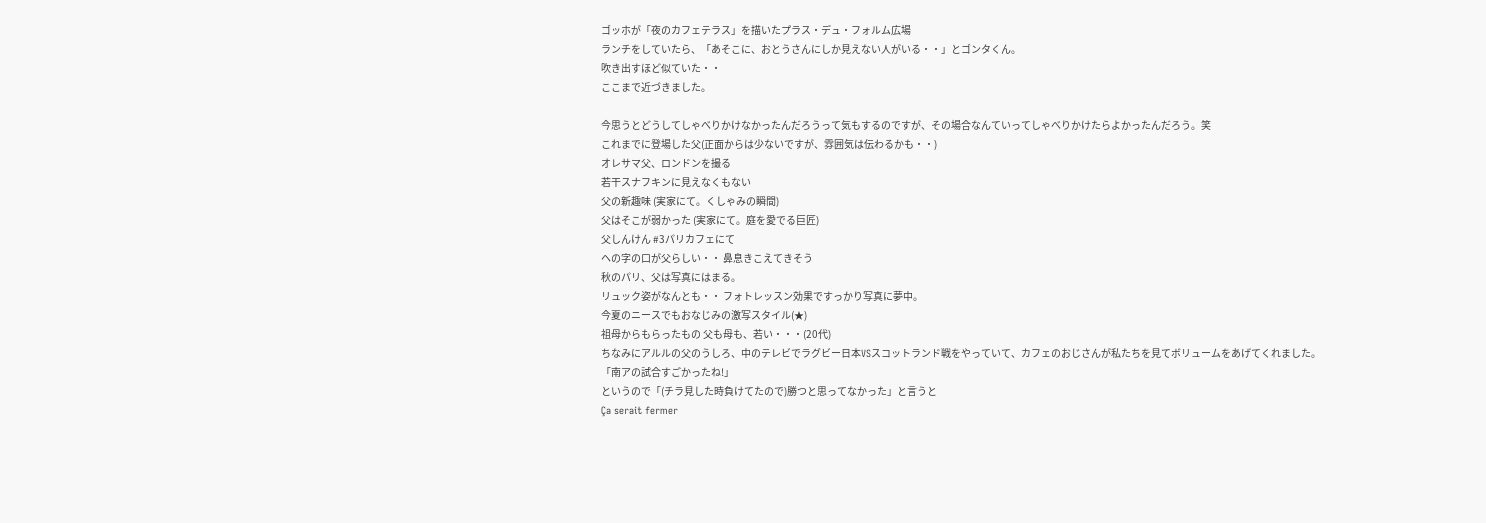ゴッホが「夜のカフェテラス」を描いたプラス・デュ・フォルム広場
ランチをしていたら、「あそこに、おとうさんにしか見えない人がいる・・」とゴンタくん。
吹き出すほど似ていた・・
ここまで近づきました。

今思うとどうしてしゃべりかけなかったんだろうって気もするのですが、その場合なんていってしゃべりかけたらよかったんだろう。笑
これまでに登場した父(正面からは少ないですが、雰囲気は伝わるかも・・)
オレサマ父、ロンドンを撮る
若干スナフキンに見えなくもない
父の新趣味 (実家にて。くしゃみの瞬間)
父はそこが弱かった (実家にて。庭を愛でる巨匠)
父しんけん #3パリカフェにて
ヘの字の口が父らしい・・ 鼻息きこえてきそう
秋のパリ、父は写真にはまる。
リュック姿がなんとも・・ フォトレッスン効果ですっかり写真に夢中。
今夏のニースでもおなじみの激写スタイル(★)
祖母からもらったもの 父も母も、若い・・・(20代)
ちなみにアルルの父のうしろ、中のテレビでラグビー日本VSスコットランド戦をやっていて、カフェのおじさんが私たちを見てボリュームをあげてくれました。
「南アの試合すごかったね!」
というので「(チラ見した時負けてたので)勝つと思ってなかった」と言うと
Ça serait fermer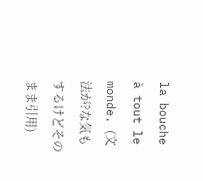la bouche à tout le monde. (文法が?な気もするけどそのまま引用)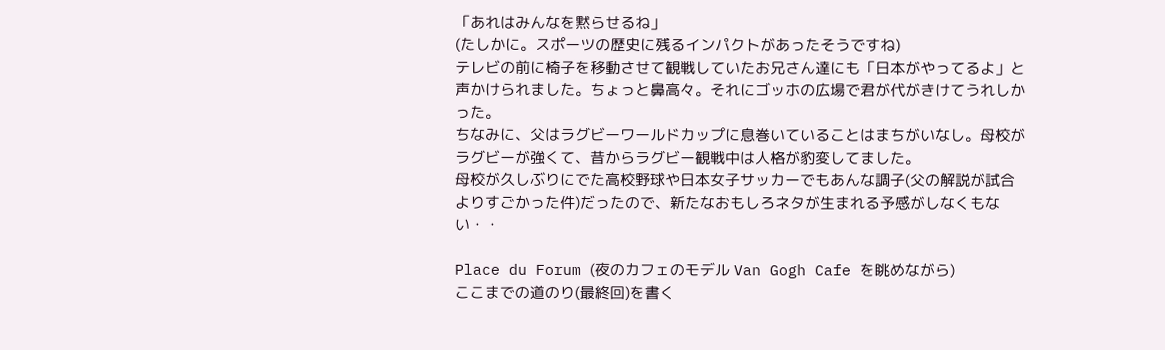「あれはみんなを黙らせるね」
(たしかに。スポーツの歴史に残るインパクトがあったそうですね)
テレビの前に椅子を移動させて観戦していたお兄さん達にも「日本がやってるよ」と声かけられました。ちょっと鼻高々。それにゴッホの広場で君が代がきけてうれしかった。
ちなみに、父はラグビーワールドカップに息巻いていることはまちがいなし。母校がラグビーが強くて、昔からラグビー観戦中は人格が豹変してました。
母校が久しぶりにでた高校野球や日本女子サッカーでもあんな調子(父の解説が試合よりすごかった件)だったので、新たなおもしろネタが生まれる予感がしなくもない・・

Place du Forum (夜のカフェのモデル Van Gogh Cafe を眺めながら)
ここまでの道のり(最終回)を書く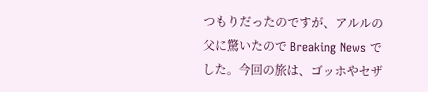つもりだったのですが、アルルの父に驚いたので Breaking News でした。今回の旅は、ゴッホやセザ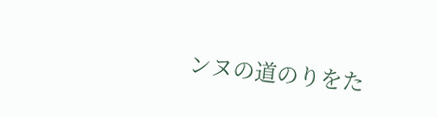ンヌの道のりをた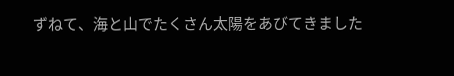ずねて、海と山でたくさん太陽をあびてきました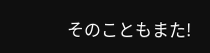そのこともまた!